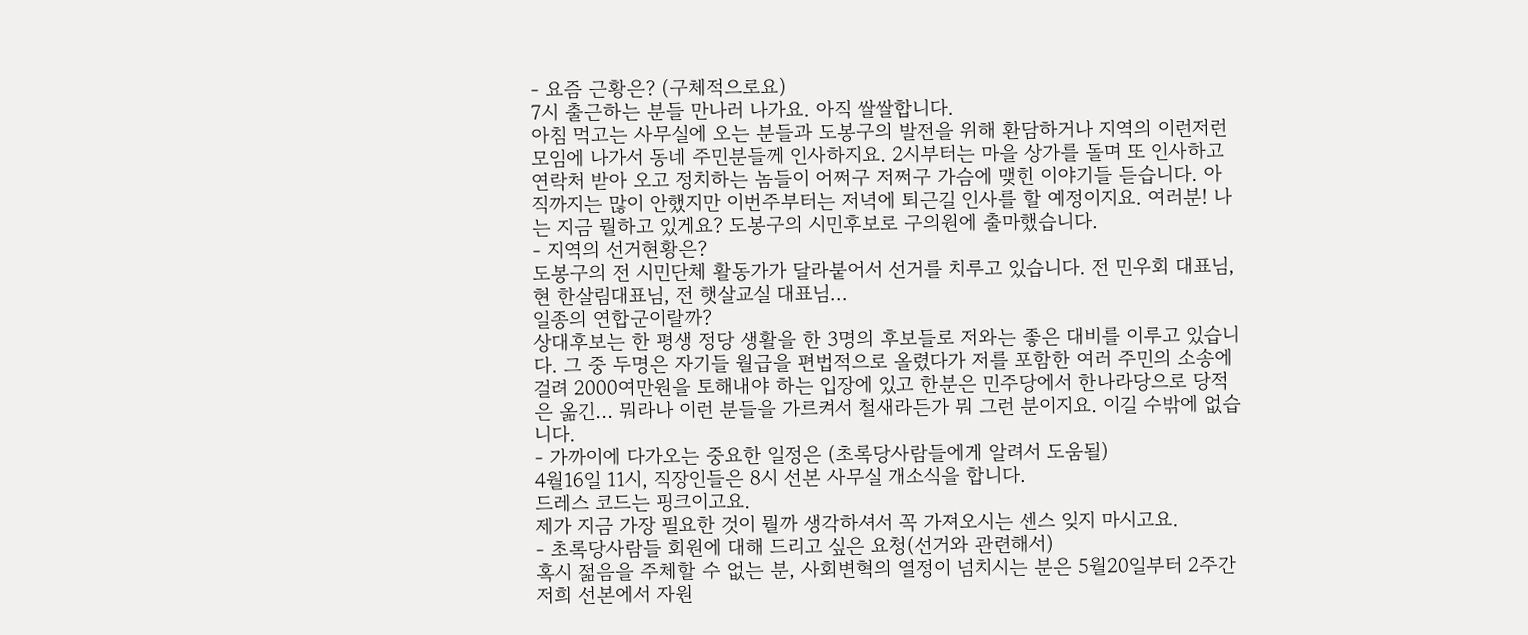- 요즘 근황은? (구체적으로요)
7시 출근하는 분들 만나러 나가요. 아직 쌀쌀합니다.
아침 먹고는 사무실에 오는 분들과 도봉구의 발전을 위해 환담하거나 지역의 이런저런 모임에 나가서 동네 주민분들께 인사하지요. 2시부터는 마을 상가를 돌며 또 인사하고 연락처 받아 오고 정치하는 놈들이 어쩌구 저쩌구 가슴에 맺힌 이야기들 듣습니다. 아직까지는 많이 안했지만 이번주부터는 저녁에 퇴근길 인사를 할 예정이지요. 여러분! 나는 지금 뭘하고 있게요? 도봉구의 시민후보로 구의원에 출마했습니다.
- 지역의 선거현황은?
도봉구의 전 시민단체 활동가가 달라붙어서 선거를 치루고 있습니다. 전 민우회 대표님, 현 한살림대표님, 전 햇살교실 대표님...
일종의 연합군이랄까?
상대후보는 한 평생 정당 생활을 한 3명의 후보들로 저와는 좋은 대비를 이루고 있습니다. 그 중 두명은 자기들 월급을 편법적으로 올렸다가 저를 포함한 여러 주민의 소송에 걸려 2000여만원을 토해내야 하는 입장에 있고 한분은 민주당에서 한나라당으로 당적은 옮긴... 뭐라나 이런 분들을 가르켜서 철새라든가 뭐 그런 분이지요. 이길 수밖에 없습니다.
- 가까이에 다가오는 중요한 일정은 (초록당사람들에게 알려서 도움될)
4월16일 11시, 직장인들은 8시 선본 사무실 개소식을 합니다.
드레스 코드는 핑크이고요.
제가 지금 가장 필요한 것이 뭘까 생각하셔서 꼭 가져오시는 센스 잊지 마시고요.
- 초록당사람들 회원에 대해 드리고 싶은 요청(선거와 관련해서)
혹시 젊음을 주체할 수 없는 분, 사회변혁의 열정이 넘치시는 분은 5월20일부터 2주간 저희 선본에서 자원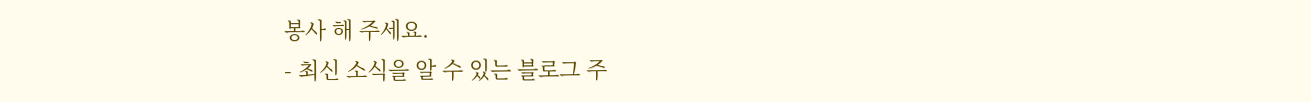봉사 해 주세요.
- 최신 소식을 알 수 있는 블로그 주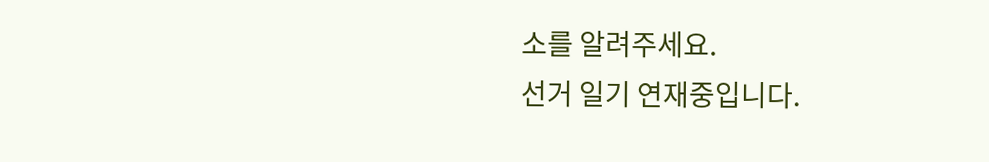소를 알려주세요.
선거 일기 연재중입니다.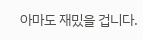아마도 재밌을 겁니다.